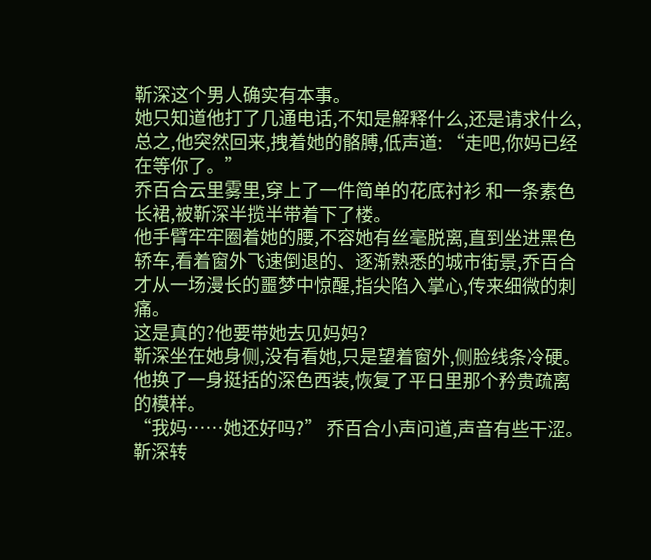靳深这个男人确实有本事。
她只知道他打了几通电话,不知是解释什么,还是请求什么,总之,他突然回来,拽着她的骼膊,低声道: “走吧,你妈已经在等你了。”
乔百合云里雾里,穿上了一件简单的花底衬衫 和一条素色长裙,被靳深半揽半带着下了楼。
他手臂牢牢圈着她的腰,不容她有丝毫脱离,直到坐进黑色轿车,看着窗外飞速倒退的、逐渐熟悉的城市街景,乔百合才从一场漫长的噩梦中惊醒,指尖陷入掌心,传来细微的刺痛。
这是真的?他要带她去见妈妈?
靳深坐在她身侧,没有看她,只是望着窗外,侧脸线条冷硬。他换了一身挺括的深色西装,恢复了平日里那个矜贵疏离的模样。
“我妈……她还好吗?” 乔百合小声问道,声音有些干涩。
靳深转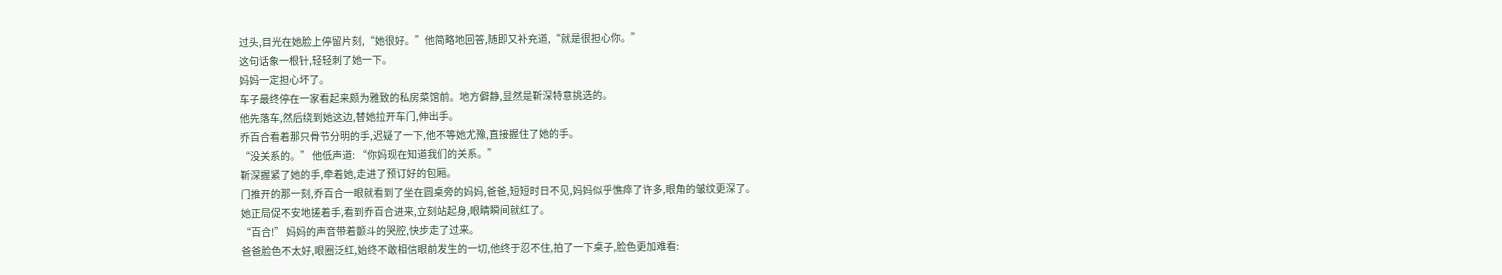过头,目光在她脸上停留片刻,“她很好。”他简略地回答,随即又补充道,“就是很担心你。”
这句话象一根针,轻轻刺了她一下。
妈妈一定担心坏了。
车子最终停在一家看起来颇为雅致的私房菜馆前。地方僻静,显然是靳深特意挑选的。
他先落车,然后绕到她这边,替她拉开车门,伸出手。
乔百合看着那只骨节分明的手,迟疑了一下,他不等她尤豫,直接握住了她的手。
“没关系的。” 他低声道: “你妈现在知道我们的关系。”
靳深握紧了她的手,牵着她,走进了预订好的包厢。
门推开的那一刻,乔百合一眼就看到了坐在圆桌旁的妈妈,爸爸,短短时日不见,妈妈似乎憔瘁了许多,眼角的皱纹更深了。
她正局促不安地搓着手,看到乔百合进来,立刻站起身,眼睛瞬间就红了。
“百合!” 妈妈的声音带着颤斗的哭腔,快步走了过来。
爸爸脸色不太好,眼圈泛红,始终不敢相信眼前发生的一切,他终于忍不住,拍了一下桌子,脸色更加难看: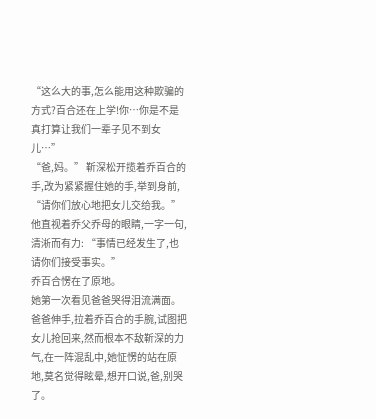“这么大的事,怎么能用这种欺骗的方式?百合还在上学!你…你是不是真打算让我们一辈子见不到女儿…”
“爸,妈。” 靳深松开揽着乔百合的手,改为紧紧握住她的手,举到身前, “请你们放心地把女儿交给我。”
他直视着乔父乔母的眼睛,一字一句,清淅而有力: “事情已经发生了,也请你们接受事实。”
乔百合愣在了原地。
她第一次看见爸爸哭得泪流满面。
爸爸伸手,拉着乔百合的手腕,试图把女儿抢回来,然而根本不敌靳深的力气,在一阵混乱中,她怔愣的站在原地,莫名觉得眩晕,想开口说,爸,别哭了。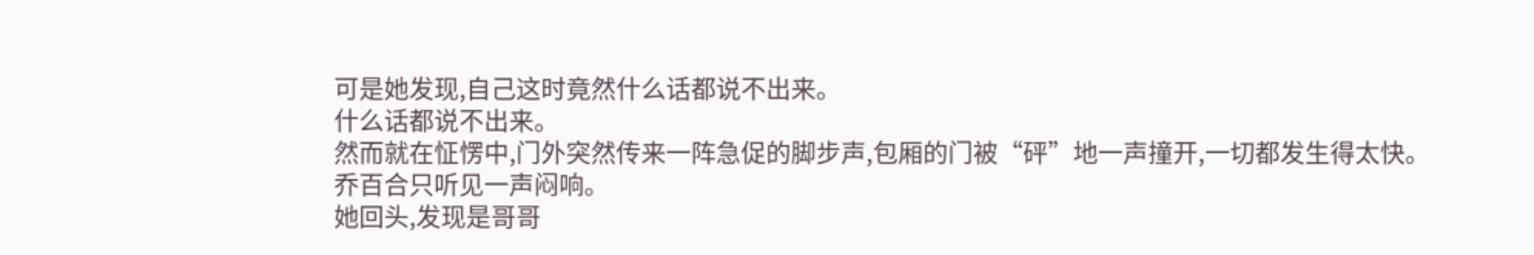可是她发现,自己这时竟然什么话都说不出来。
什么话都说不出来。
然而就在怔愣中,门外突然传来一阵急促的脚步声,包厢的门被“砰”地一声撞开,一切都发生得太快。
乔百合只听见一声闷响。
她回头,发现是哥哥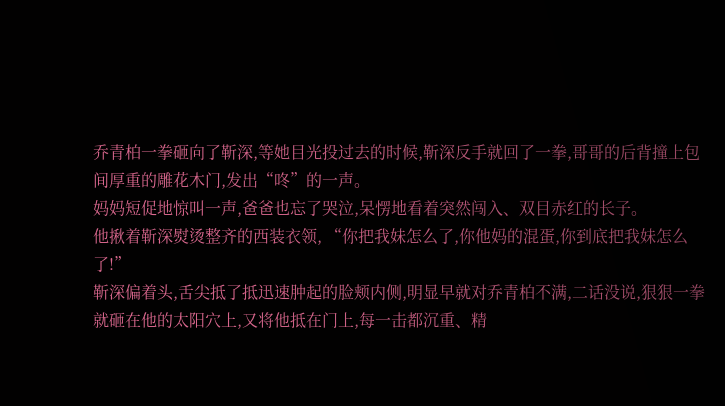乔青柏一拳砸向了靳深,等她目光投过去的时候,靳深反手就回了一拳,哥哥的后背撞上包间厚重的雕花木门,发出“咚”的一声。
妈妈短促地惊叫一声,爸爸也忘了哭泣,呆愣地看着突然闯入、双目赤红的长子。
他揪着靳深熨烫整齐的西装衣领, “你把我妹怎么了,你他妈的混蛋,你到底把我妹怎么了!”
靳深偏着头,舌尖抵了抵迅速肿起的脸颊内侧,明显早就对乔青柏不满,二话没说,狠狠一拳就砸在他的太阳穴上,又将他抵在门上,每一击都沉重、精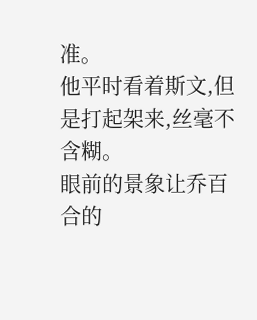准。
他平时看着斯文,但是打起架来,丝毫不含糊。
眼前的景象让乔百合的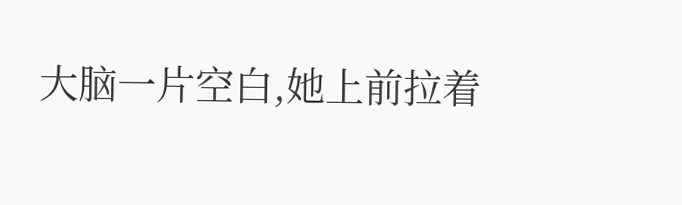大脑一片空白,她上前拉着